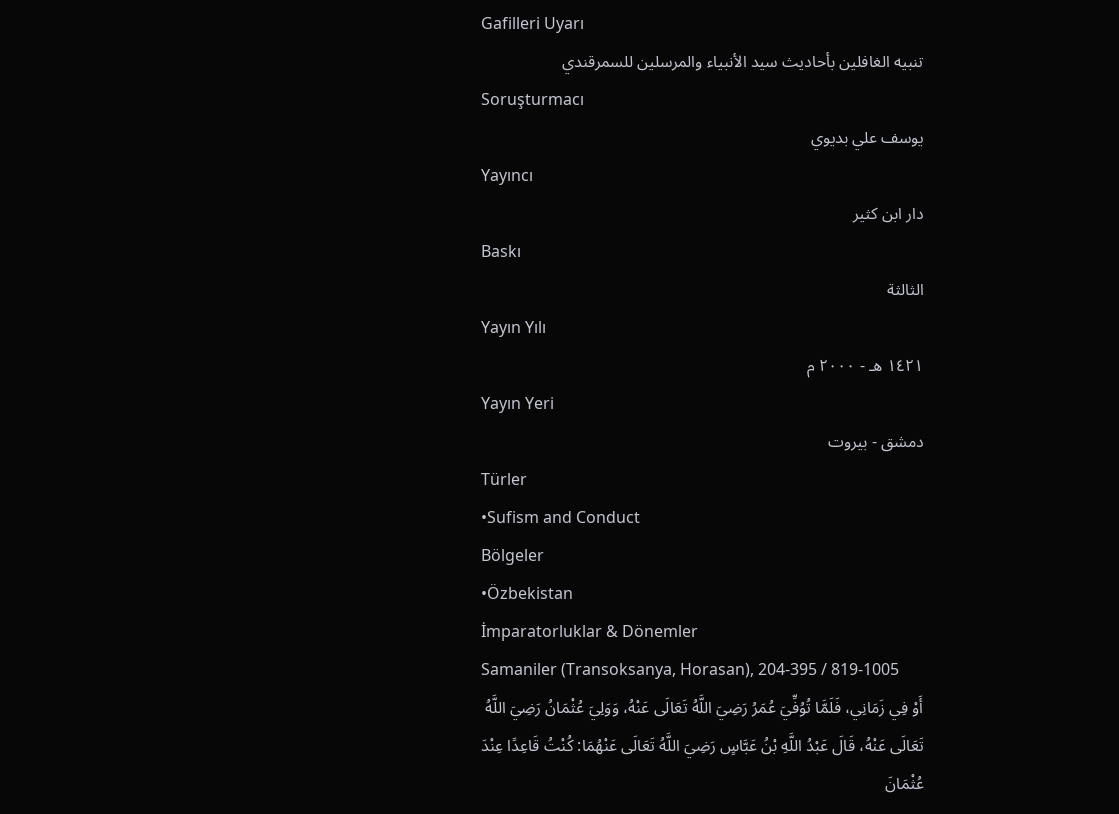Gafilleri Uyarı
تنبيه الغافلين بأحاديث سيد الأنبياء والمرسلين للسمرقندي
Soruşturmacı
يوسف علي بديوي
Yayıncı
دار ابن كثير
Baskı
الثالثة
Yayın Yılı
١٤٢١ هـ - ٢٠٠٠ م
Yayın Yeri
دمشق - بيروت
Türler
•Sufism and Conduct
Bölgeler
•Özbekistan
İmparatorluklar & Dönemler
Samaniler (Transoksanya, Horasan), 204-395 / 819-1005
أَوْ فِي زَمَانِي، فَلَمَّا تُوُفِّيَ عُمَرُ رَضِيَ اللَّهُ تَعَالَى عَنْهُ، وَوَلِيَ عُثْمَانُ رَضِيَ اللَّهُ تَعَالَى عَنْهُ، قَالَ عَبْدُ اللَّهِ بْنُ عَبَّاسٍ رَضِيَ اللَّهُ تَعَالَى عَنْهُمَا: كُنْتُ قَاعِدًا عِنْدَ عُثْمَانَ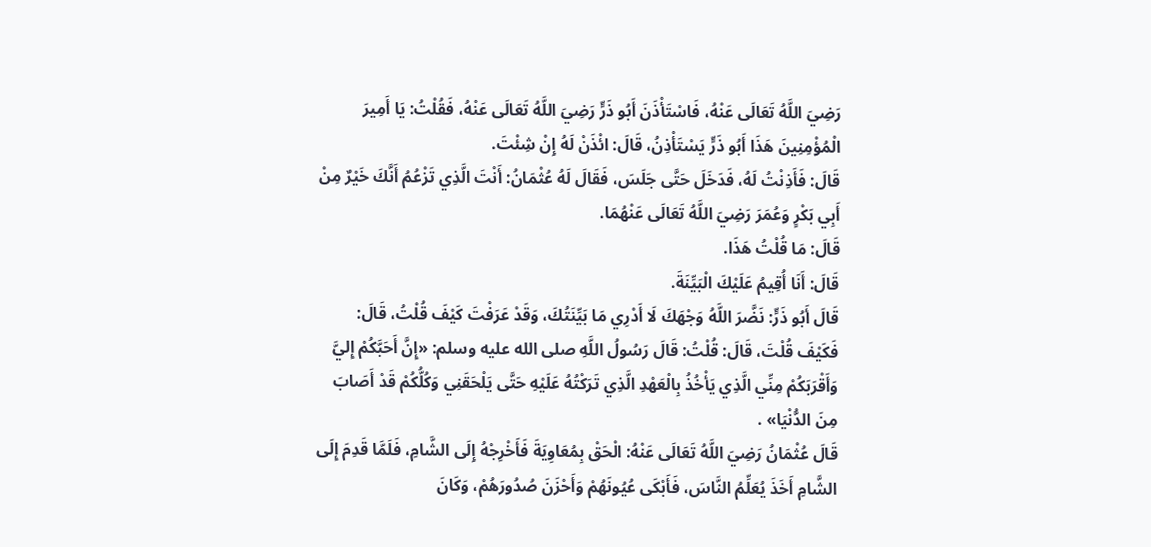رَضِيَ اللَّهُ تَعَالَى عَنْهُ، فَاسْتَأْذَنَ أَبُو ذَرٍّ رَضِيَ اللَّهُ تَعَالَى عَنْهُ، فَقُلْتُ: يَا أَمِيرَ الْمُؤْمِنِينَ هَذَا أَبُو ذَرٍّ يَسْتَأْذِنُ، قَالَ: ائْذَنْ لَهُ إِنْ شِئْتَ.
قَالَ: فَأَذِنْتُ لَهُ، فَدَخَلَ حَتَّى جَلَسَ، فَقَالَ لَهُ عُثْمَانُ: أَنْتَ الَّذِي تَزْعُمُ أَنَّكَ خَيْرٌ مِنْ أَبِي بَكْرٍ وَعُمَرَ رَضِيَ اللَّهُ تَعَالَى عَنْهُمَا.
قَالَ: مَا قُلْتُ هَذَا.
قَالَ: أَنَا أُقِيمُ عَلَيْكَ الْبَيِّنَةَ.
قَالَ أَبُو ذَرٍّ: نَضَّرَ اللَّهُ وَجْهَكَ لَا أَدْرِي مَا بَيِّنَتُكَ، وَقَدْ عَرَفْتَ كَيْفَ قُلْتُ، قَالَ: فَكَيْفَ قُلْتَ، قَالَ: قُلْتُ: قَالَ رَسُولُ اللَّهِ صلى الله عليه وسلم: «إِنَّ أَحَبَّكُمْ إِليَّ وَأَقْرَبَكُمْ مِنِّي الَّذِي يَأْخُذُ بِالْعَهْدِ الَّذِي تَرَكْتُهُ عَلَيْهِ حَتَّى يَلْحَقَنِي وَكُلُّكُمْ قَدْ أَصَابَ مِنَ الدُّنْيَا» .
قَالَ عُثْمَانُ رَضِيَ اللَّهُ تَعَالَى عَنْهُ: الْحَقْ بِمُعَاوِيَةَ فَأَخْرِجْهُ إِلَى الشَّامِ، فَلَمَّا قَدِمَ إِلَى الشَّامِ أَخَذَ يُعَلِّمُ النَّاسَ، فَأَبْكَى عُيُونَهُمْ وَأَحْزَنَ صُدُورَهُمْ، وَكَانَ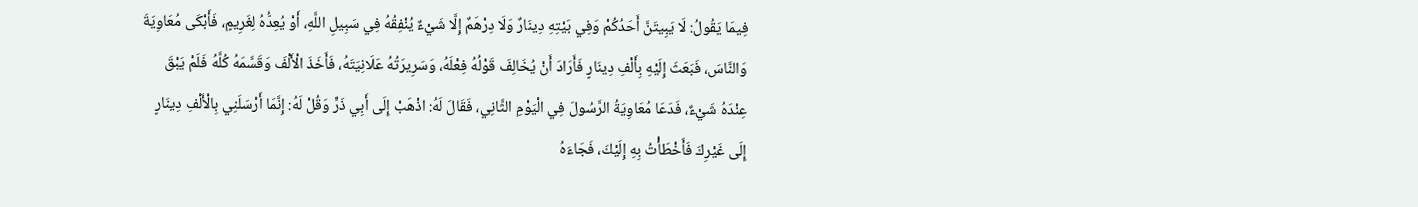فِيمَا يَقُولُ: لَا يَبِيتَنَّ أَحَدُكُمْ وَفِي بَيْتِهِ دِينَارٌ وَلَا دِرْهَمٌ إِلَّا شَيْءٌ يُنْفِقُهُ فِي سَبِيلِ اللَّهِ، أَوْ يُعِدُّهُ لِغَرِيمٍ، فَأَبْكَى مُعَاوِيَةَ وَالنَّاسَ، فَبَعَثَ إِلَيْهِ بِأَلْفِ دِينَارٍ فَأَرَادَ أَنْ يُخَالِفَ قَوْلُهُ فِعْلَهُ، وَسَرِيرَتُهُ عَلَانِيَتَهُ، فَأَخَذَ الْأَلْفَ وَقَسَّمَهُ كُلَّهُ فَلَمْ يَبْقَ عِنْدَهُ شَيْءٌ، فَدَعَا مُعَاوِيَةُ الرَّسُولَ فِي الْيَوْمِ الثَّانِي، فَقَالَ لَهُ: اذْهَبْ إِلَى أَبِي ذَرٍّ وَقُلْ لَهُ: إِنَّمَا أَرْسَلَنِي بِالْأَلْفِ دِينَارٍ إِلَى غَيْرِكَ فَأَخْطَأْتُ بِهِ إِلَيْكَ، فَجَاءَهُ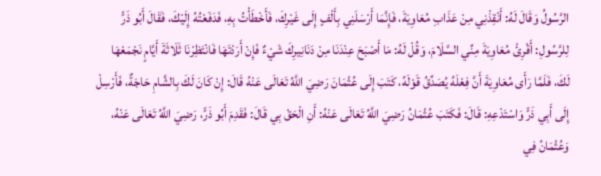الرَّسُولُ وَقَالَ لَهُ: أَنْقِذْنِي مِنْ عَذَابِ مُعَاوِيَةَ، فَإِنَّمَا أَرْسَلَنِي بِأَلْفٍ إِلَى غَيْرِكَ، فَأَخْطَأْتُ بِهِ، فَدَفَعْتُهُ إِلَيْكَ، فَقَالَ أَبُو ذَرٍّ لِلرَّسُولِ: أَقْرِئْ مُعَاوِيَةَ مِنِّي السَّلَامَ، وَقُلْ لَهُ: مَا أَصْبَحَ عِنْدَنَا مِنْ دَنَانِيرِكَ شَيْءٌ فَإِنْ أَرَدْتَهَا فَانْتَظِرْنَا ثَلَاثَةَ أَيَّامٍ نَجْمَعْهَا لَكَ، فَلَمَّا رَأَى مُعَاوِيَةَ أَنَّ فِعْلَهُ يُصَدِّقُ قَوْلَهُ، كَتَبَ إِلَى عُثْمَانَ رَضِيَ اللَّهُ تَعَالَى عَنْهُ قَالَ: إِنْ كَانَ لَكَ بِالشَّامِ حَاجَةٌ، فَأَرْسِلْ إِلَى أَبِي ذَرٍّ وَاسْتَدْعِهِ: قَالَ: فَكَتَبَ عُثْمَانُ رَضِيَ اللَّهُ تَعَالَى عَنْهُ: أَنِ الْحَقْ بِي قَالَ: فَقَدِمَ أَبُو ذَرٍّ، رَضِيَ اللَّهُ تَعَالَى عَنْهُ، وَعُثْمَانُ فِي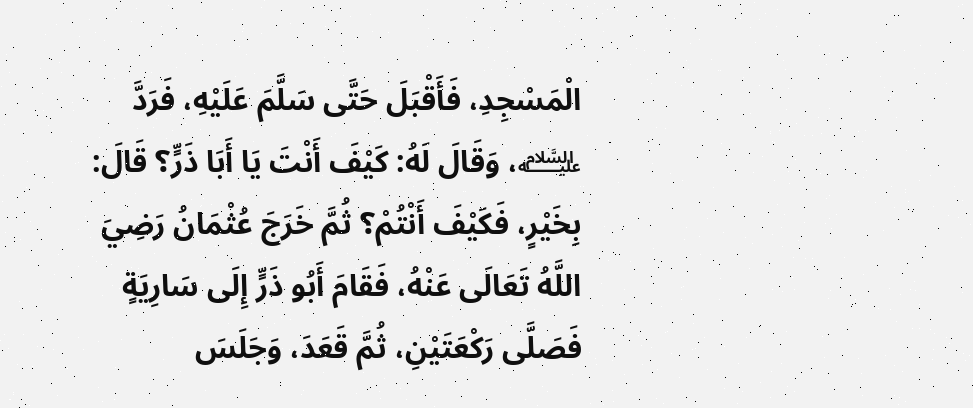الْمَسْجِدِ، فَأَقْبَلَ حَتَّى سَلَّمَ عَلَيْهِ، فَرَدَّ ﵇، وَقَالَ لَهُ: كَيْفَ أَنْتَ يَا أَبَا ذَرٍّ؟ قَالَ: بِخَيْرٍ، فَكَيْفَ أَنْتُمْ؟ ثُمَّ خَرَجَ عُثْمَانُ رَضِيَ اللَّهُ تَعَالَى عَنْهُ، فَقَامَ أَبُو ذَرٍّ إِلَى سَارِيَةٍ فَصَلَّى رَكْعَتَيْنِ، ثُمَّ قَعَدَ، وَجَلَسَ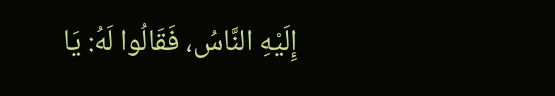إِلَيْهِ النَّاسُ، فَقَالُوا لَهُ: يَا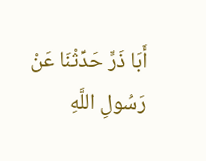أَبَا ذَرٍّ حَدِّثْنَا عَنْ رَسُولِ اللَّهِ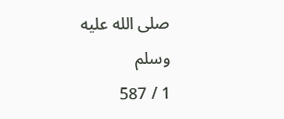صلى الله عليه وسلم
1 / 587